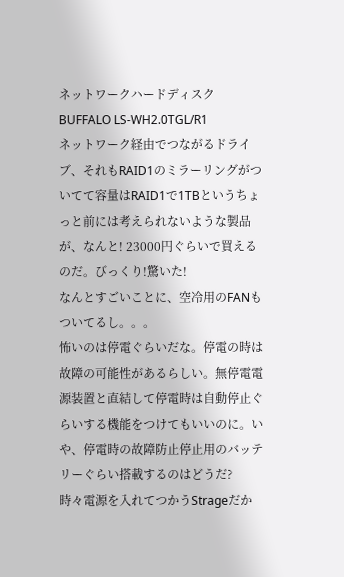ネットワークハードディスク
BUFFALO LS-WH2.0TGL/R1
ネットワーク経由でつながるドライブ、それもRAID1のミラーリングがついてて容量はRAID1で1TBというちょっと前には考えられないような製品が、なんと! 23000円ぐらいで買えるのだ。びっくり!驚いた!
なんとすごいことに、空冷用のFANもついてるし。。。
怖いのは停電ぐらいだな。停電の時は故障の可能性があるらしい。無停電電源装置と直結して停電時は自動停止ぐらいする機能をつけてもいいのに。いや、停電時の故障防止停止用のバッテリーぐらい搭載するのはどうだ?
時々電源を入れてつかうStrageだか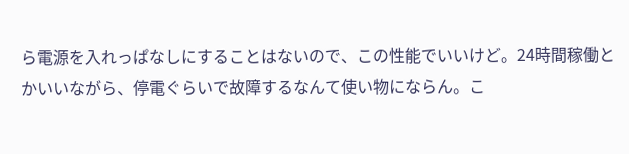ら電源を入れっぱなしにすることはないので、この性能でいいけど。24時間稼働とかいいながら、停電ぐらいで故障するなんて使い物にならん。こ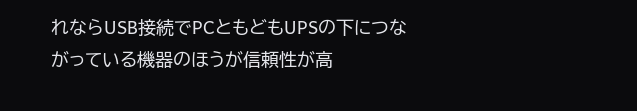れならUSB接続でPCともどもUPSの下につながっている機器のほうが信頼性が高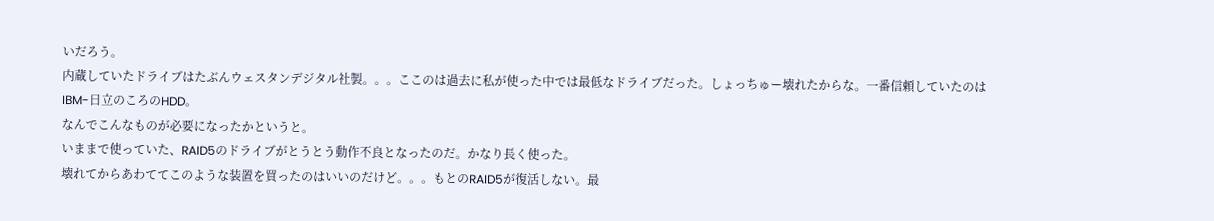いだろう。
内蔵していたドライブはたぶんウェスタンデジタル社製。。。ここのは過去に私が使った中では最低なドライブだった。しょっちゅー壊れたからな。一番信頼していたのはIBM-日立のころのHDD。
なんでこんなものが必要になったかというと。
いままで使っていた、RAID5のドライブがとうとう動作不良となったのだ。かなり長く使った。
壊れてからあわててこのような装置を買ったのはいいのだけど。。。もとのRAID5が復活しない。最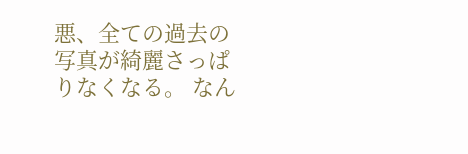悪、全ての過去の写真が綺麗さっぱりなくなる。 なん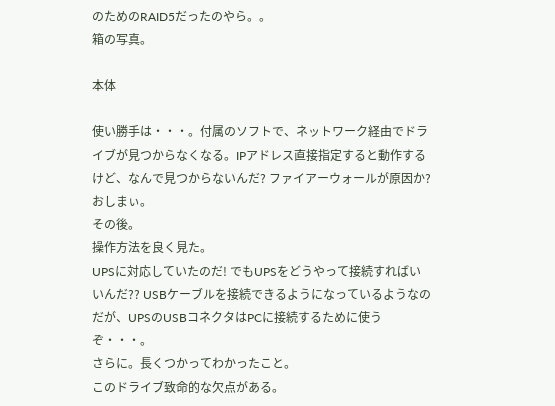のためのRAID5だったのやら。。
箱の写真。

本体

使い勝手は・・・。付属のソフトで、ネットワーク経由でドライブが見つからなくなる。IPアドレス直接指定すると動作するけど、なんで見つからないんだ? ファイアーウォールが原因か?
おしまぃ。
その後。
操作方法を良く見た。
UPSに対応していたのだ! でもUPSをどうやって接続すればいいんだ?? USBケーブルを接続できるようになっているようなのだが、UPSのUSBコネクタはPCに接続するために使うぞ・・・。
さらに。長くつかってわかったこと。
このドライブ致命的な欠点がある。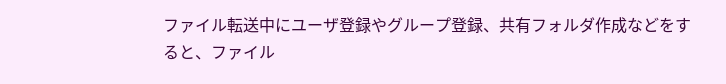ファイル転送中にユーザ登録やグループ登録、共有フォルダ作成などをすると、ファイル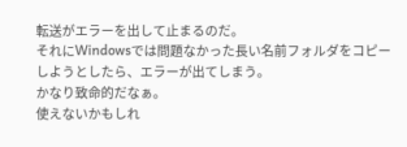転送がエラーを出して止まるのだ。
それにWindowsでは問題なかった長い名前フォルダをコピーしようとしたら、エラーが出てしまう。
かなり致命的だなぁ。
使えないかもしれ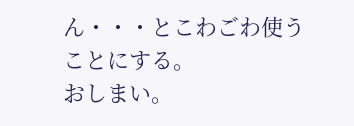ん・・・とこわごわ使うことにする。
おしまい。